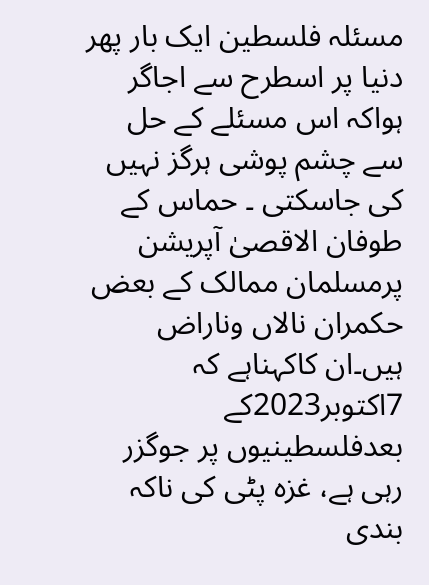مسئلہ فلسطین ایک بار پھر دنیا پر اسطرح سے اجاگر ہواکہ اس مسئلے کے حل سے چشم پوشی ہرگز نہیں کی جاسکتی ۔ حماس کے طوفان الاقصیٰ آپریشن پرمسلمان ممالک کے بعض حکمران نالاں وناراض ہیں۔ان کاکہناہے کہ 7اکتوبر2023کے بعدفلسطینیوں پر جوگزر رہی ہے، غزہ پٹی کی ناکہ بندی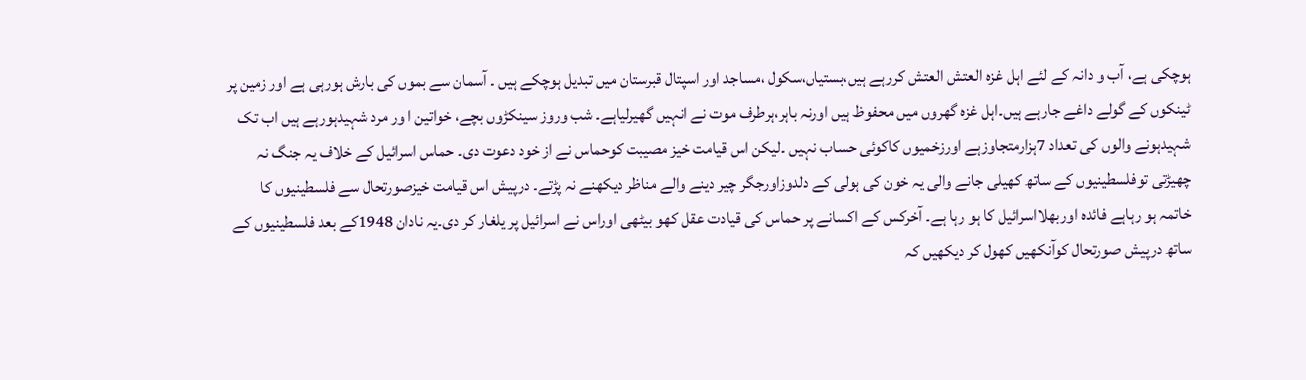ہوچکی ہے، آب و دانہ کے لئے اہل غزہ العتش العتش کررہے ہیں،بستیاں،سکول ،مساجد اور اسپتال قبرستان میں تبدیل ہوچکے ہیں ۔ آسمان سے بموں کی بارش ہورہی ہے اور زمین پر ٹینکوں کے گولے داغے جارہے ہیں۔اہل غزہ گھروں میں محفوظ ہیں اورنہ باہر،ہرطرف موت نے انہیں گھیرلیاہے۔ شب وروز سینکڑوں بچے، خواتین ا ور مرد شہیدہورہے ہیں اب تک شہیدہونے والوں کی تعداد 7ہزارمتجاوزہے اورزخمیوں کاکوئی حساب نہیں ۔لیکن اس قیامت خیز مصیبت کوحماس نے از خود دعوت دی۔ حماس اسرائیل کے خلاف یہ جنگ نہ چھیڑتی توفلسطینیوں کے ساتھ کھیلی جانے والی یہ خون کی ہولی کے دلدوزاورجگر چیر دینے والے مناظر دیکھنے نہ پڑتے۔ درپیش اس قیامت خیزصورتحال سے فلسطینیوں کا خاتمہ ہو رہاہے فائدہ اوربھلااسرائیل کا ہو رہا ہے۔ آخرکس کے اکسانے پر حماس کی قیادت عقل کھو بیٹھی اوراس نے اسرائیل پر یلغار کر دی۔یہ نادان 1948کے بعد فلسطینیوں کے ساتھ درپیش صورتحال کوآنکھیں کھول کر دیکھیں کہ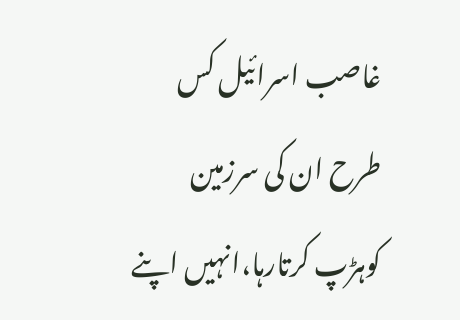غاصب اسرائیل کس طرح ان کی سرزمین کوہڑپ کرتارہا،انہیں اپنے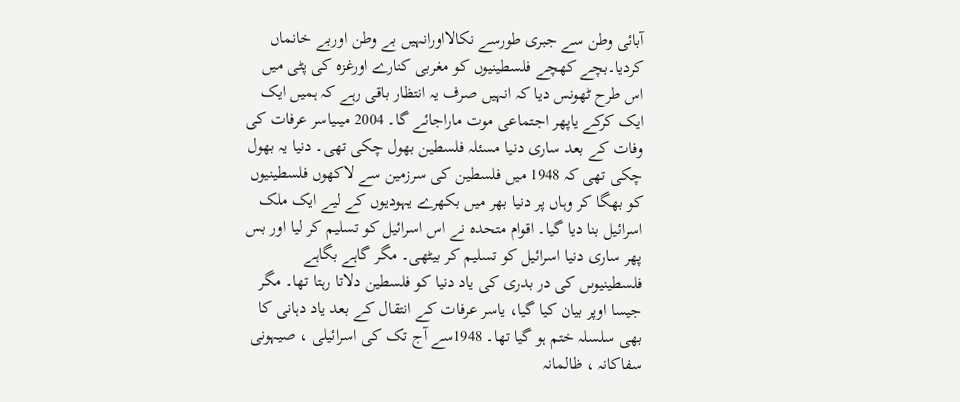آبائی وطن سے جبری طورسے نکالااورانہیں بے وطن اوربے خانماں کردیا۔بچے کھچے فلسطینیوں کو مغربی کنارے اورغزہ کی پٹی میں اس طرح ٹھونس دیا کہ انہیں صرف یہ انتظار باقی رہے کہ ہمیں ایک ایک کرکے یاپھر اجتماعی موت ماراجائے گا۔ 2004 میںیاسر عرفات کی وفات کے بعد ساری دنیا مسئلہ فلسطین بھول چکی تھی۔ دنیا یہ بھول چکی تھی کہ 1948 میں فلسطین کی سرزمین سے لاکھوں فلسطینیوں کو بھگا کر وہاں پر دنیا بھر میں بکھرے یہودیوں کے لیے ایک ملک اسرائیل بنا دیا گیا۔ اقوام متحدہ نے اس اسرائیل کو تسلیم کر لیا اور بس پھر ساری دنیا اسرائیل کو تسلیم کر بیٹھی۔ مگر گاہے بگاہے فلسطینیوںں کی در بدری کی یاد دنیا کو فلسطین دلاتا رہتا تھا۔ مگر جیسا اوپر بیان کیا گیا، یاسر عرفات کے انتقال کے بعد یاد دہانی کا بھی سلسلہ ختم ہو گیا تھا۔ 1948سے آج تک کی اسرائیلی ، صیہونی سفاکانہ ، ظالمانہ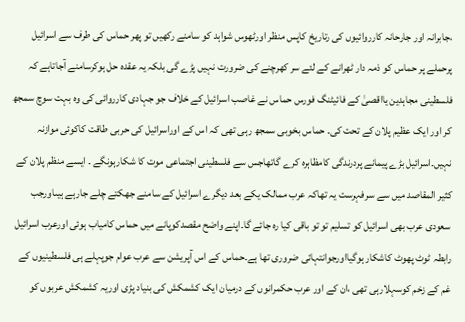،جابرانہ اور جارحانہ کارروائیوں کی رتاریخ کاپس منظر اورٹھوس شواہد کو سامنے رکھیں تو پھر حماس کی طرف سے اسرائیل پرحملے پر حماس کو ذمہ دار ٹھرانے کے لئے سر کھرچنے کی ضرورت نہیں پڑے گی بلکہ یہ عقدہ حل ہوکرسامنے آجاتاہے کہ فلسطینی مجاہدین یااقصیٰ کے فائیٹنگ فورس حماس نے غاصب اسرائیل کے خلاف جو جہادی کارروائی کی وہ بہت سوچ سمجھ کر اور ایک عظیم پلان کے تحت کی۔ حماس بخوبی سمجھ رہی تھی کہ اس کے اوراسرائیل کی حربی طاقت کاکوئی موازنہ نہیں۔اسرائیل بڑے پیمانے پردرندگی کامظاہرہ کرے گاتھاجس سے فلسطینی اجتماعی موت کا شکارہونگے ۔ ایسے منظم پلان کے کثیر المقاصد میں سے سرفہرست یہ تھاکہ عرب ممالک یکے بعد دیگرے اسرائیل کے سامنے جھکتے چلے جارہے ہیںاورجب سعودی عرب بھی اسرائیل کو تسلیم تو تو باقی کیا رہ جائے گا۔اپنے واضح مقصدکوپانے میں حماس کامیاب ہوئی اورعرب اسرائیل رابطہ ٹوٹ پھوٹ کاشکار ہوگیااورجوانتہائی ضروری تھا ہے۔حماس کے اس آپریشن سے عرب عوام جوپہلے ہی فلسطینیوں کے غم کے زخم کوسہلارہی تھی ،ان کے اور عرب حکمرانوں کے درمیان ایک کشمکش کی بنیاد پڑی اوریہ کشمکش عربوں کو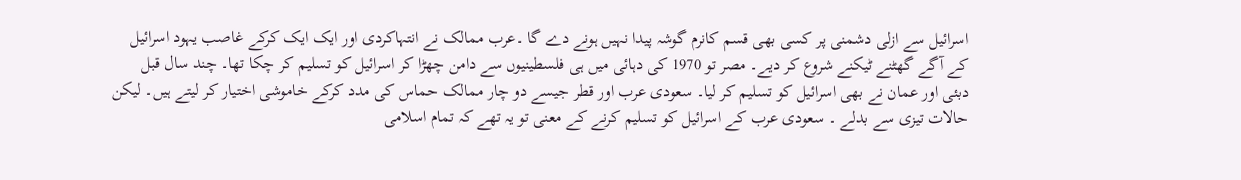اسرائیل سے ازلی دشمنی پر کسی بھی قسم کانرم گوشہ پیدا نہیں ہونے دے گا ۔عرب ممالک نے انتہاکردی اور ایک ایک کرکے غاصب یہود اسرائیل کے آگے گھٹنے ٹیکنے شروع کر دیے۔ مصر تو 1970 کی دہائی میں ہی فلسطینیوں سے دامن چھڑا کر اسرائیل کو تسلیم کر چکا تھا۔ چند سال قبل دبئی اور عمان نے بھی اسرائیل کو تسلیم کر لیا۔ سعودی عرب اور قطر جیسے دو چار ممالک حماس کی مدد کرکے خاموشی اختیار کر لیتے ہیں۔ لیکن حالات تیزی سے بدلے ۔ سعودی عرب کے اسرائیل کو تسلیم کرنے کے معنی تو یہ تھے کہ تمام اسلامی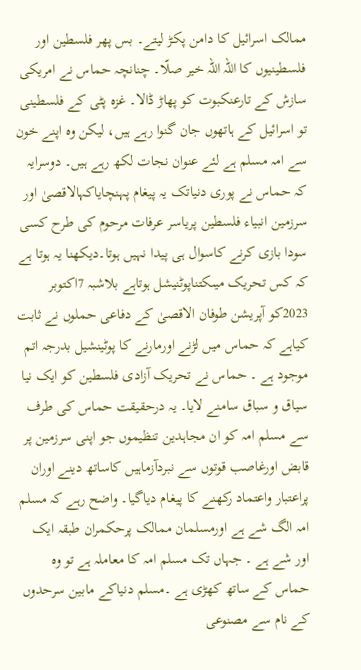ممالک اسرائیل کا دامن پکڑ لیتے۔ بس پھر فلسطین اور فلسطینیوں کا اللہ اللہ خیر صلّا۔ چنانچہ حماس نے امریکی سازش کے تارعنکبوت کو پھاڑ ڈالا۔ غزہ پٹی کے فلسطینی تو اسرائیل کے ہاتھوں جان گنوا رہے ہیں، لیکن وہ اپنے خون سے امہ مسلم ہے لئے عنوان نجات لکھ رہے ہیں۔ دوسرایہ کہ حماس نے پوری دنیاتک یہ پیغام پہنچایاکہالاقصیٰ اور سرزمین انبیاء فلسطین پریاسر عرفات مرحوم کی طرح کسی سودا بازی کرنے کاسوال ہی پیدا نہیں ہوتا۔دیکھنا یہ ہوتا ہے کہ کس تحریک میںکتناپوٹنیشل ہوتاہے بلاشبہ 7اکتوبر 2023کو آپریشن طوفان الاقصیٰ کے دفاعی حملوں نے ثابت کیاہے کہ حماس میں لڑنے اورمارنے کا پوٹینشیل بدرجہ اتم موجود ہے ۔ حماس نے تحریک آزادی فلسطین کو ایک نیا سیاق و سباق سامنے لایا۔ یہ درحقیقت حماس کی طرف سے مسلم امہ کو ان مجاہدین تنظیموں جو اپنی سرزمین پر قابض اورغاصب قوتوں سے نبردآزماہیں کاساتھ دینے اوران پراعتبار واعتماد رکھنے کا پیغام دیاگیا۔ واضح رہے کہ مسلم امہ الگ شے ہے اورمسلمان ممالک پرحکمران طبقہ ایک اور شے ہے ۔ جہاں تک مسلم امہ کا معاملہ ہے تو وہ حماس کے ساتھ کھڑی ہے ۔مسلم دنیاکے مابین سرحدوں کے نام سے مصنوعی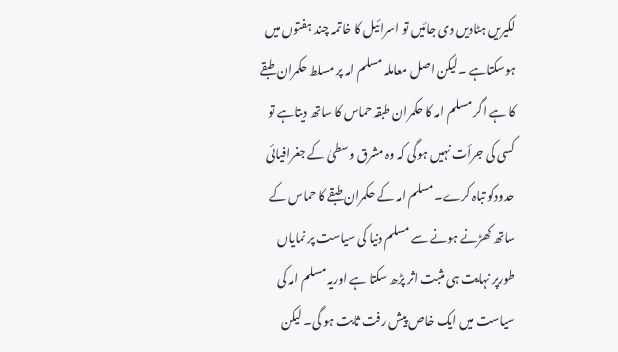لکیریں ہٹادیں دی جائیں تو اسرائیل کا خاتمہ چند ہفتوں میں ہوسکتاہے ۔لیکن اصل معاملہ مسلم امہ پر مسلط حکمران طبقے کا ہے اگر مسلم امہ کا حکمران طبقہ حماس کا ساتھ دیتاہے تو کسی کی جرأت نہیں ہوگی کہ وہ مشرق وسطیٰ کے جغرافیائی حدودکو تباہ کرے۔مسلم امہ کے حکمران طبقے کا حماس کے ساتھ کھڑنے ہونے سے مسلم دنیا کی سیاست پر نمایاں طورپر نہایت ہی مثبت اثر پڑھ سکتا ہے اوریہ مسلم امہ کی سیاست میں ایک خاص پیش رفت ثابت ہو گی۔ لیکن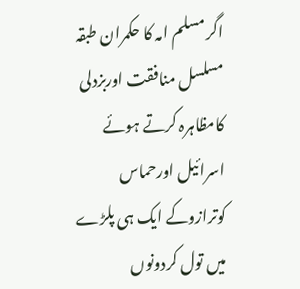اگر مسلم امہ کا حکمران طبقہ مسلسل منافقت اوربزدلی کامظاہرہ کرتے ہوئے اسرائیل اورحماس کوترازوکے ایک ہی پلڑے میں تول کردونوں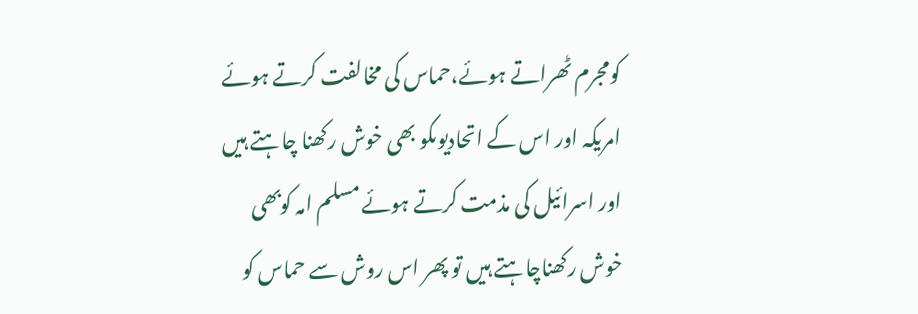کومجرم ٹھراتے ہوئے،حماس کی مخالفت کرتے ہوئے امریکہ اور اس کے اتحادیوںکو بھی خوش رکھنا چاہتے ہیں اور اسرائیل کی مذمت کرتے ہوئے مسلم امہ کوبھی خوش رکھناچاہتے ہیں تو پھر اس روش سے حماس کو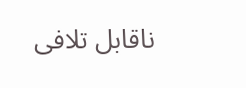ناقابل تلافی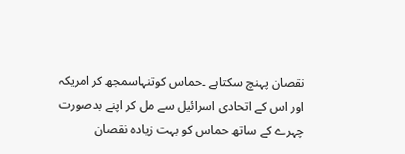نقصان پہنچ سکتاہے ۔حماس کوتنہاسمجھ کر امریکہ اور اس کے اتحادی اسرائیل سے مل کر اپنے بدصورت چہرے کے ساتھ حماس کو بہت زیادہ نقصان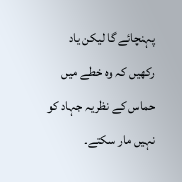پہنچائے گا لیکن یاد رکھیں کہ وہ خطے میں حماس کے نظریہ جہاد کو نہیں مار سکتے۔